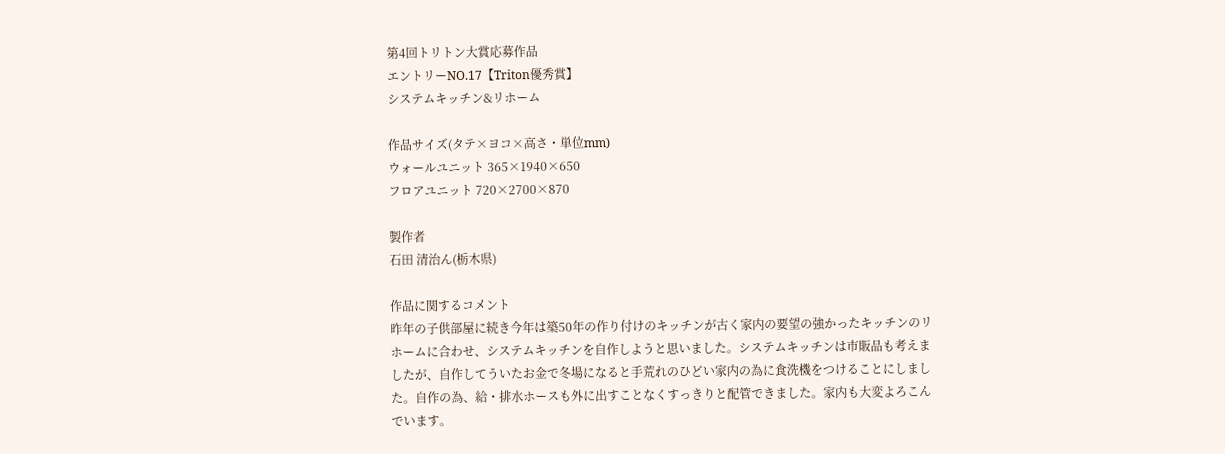第4回トリトン大賞応募作品
エントリーNO.17【Triton優秀賞】
システムキッチン&リホーム

作品サイズ(タテ×ヨコ×高さ・単位mm)
ウォールユニット 365×1940×650
フロアユニット 720×2700×870

製作者
石田 清治ん(栃木県)

作品に関するコメント
昨年の子供部屋に続き今年は築50年の作り付けのキッチンが古く家内の要望の強かったキッチンのリホームに合わせ、システムキッチンを自作しようと思いました。システムキッチンは市販品も考えましたが、自作してういたお金で冬場になると手荒れのひどい家内の為に食洗機をつけることにしました。自作の為、給・排水ホースも外に出すことなくすっきりと配管できました。家内も大変よろこんでいます。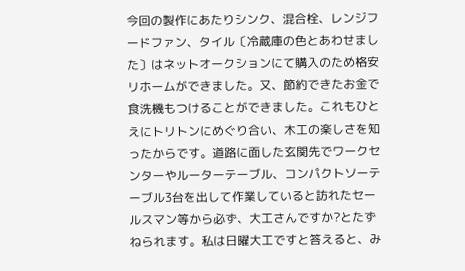今回の製作にあたりシンク、混合栓、レンジフードファン、タイル〔冷蔵庫の色とあわせました〕はネットオークションにて購入のため格安リホームができました。又、節約できたお金で食洗機もつけることができました。これもひとえにトリトンにめぐり合い、木工の楽しさを知ったからです。道路に面した玄関先でワークセンターやルーターテーブル、コンパクトソーテーブル3台を出して作業していると訪れたセールスマン等から必ず、大工さんですか?とたずねられます。私は日曜大工ですと答えると、み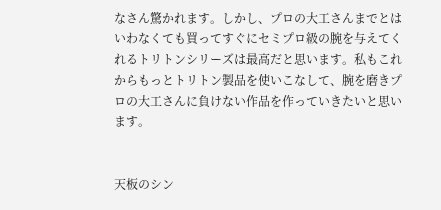なさん驚かれます。しかし、プロの大工さんまでとはいわなくても買ってすぐにセミプロ級の腕を与えてくれるトリトンシリーズは最高だと思います。私もこれからもっとトリトン製品を使いこなして、腕を磨きプロの大工さんに負けない作品を作っていきたいと思います。


天板のシン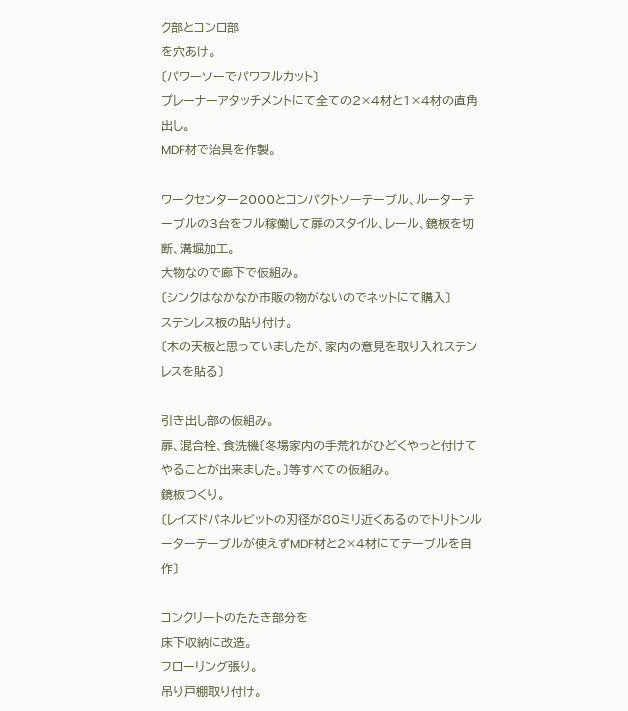ク部とコンロ部
を穴あけ。
〔パワーソーでパワフルカット〕
プレーナーアタッチメントにて全ての2×4材と1×4材の直角出し。
MDF材で治具を作製。

ワークセンター2000とコンパクトソーテーブル、ルーターテーブルの3台をフル稼働して扉のスタイル、レール、鏡板を切断、溝堀加工。
大物なので廊下で仮組み。
〔シンクはなかなか市販の物がないのでネットにて購入〕
ステンレス板の貼り付け。
〔木の天板と思っていましたが、家内の意見を取り入れステンレスを貼る〕

引き出し部の仮組み。
扉、混合栓、食洗機〔冬場家内の手荒れがひどくやっと付けてやることが出来ました。〕等すべての仮組み。
鏡板つくり。
〔レイズドパネルビットの刃径が80ミリ近くあるのでトリトンルーターテーブルが使えずMDF材と2×4材にてテーブルを自作〕

コンクリートのたたき部分を
床下収納に改造。
フローリング張り。
吊り戸棚取り付け。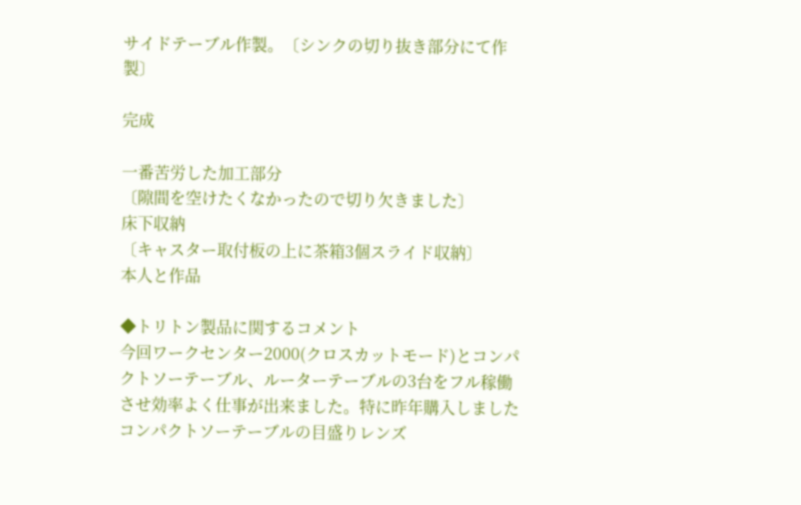サイドテーブル作製。〔シンクの切り抜き部分にて作製〕

完成

一番苦労した加工部分
〔隙間を空けたくなかったので切り欠きました〕
床下収納
〔キャスター取付板の上に茶箱3個スライド収納〕
本人と作品

◆トリトン製品に関するコメント
今回ワークセンター2000(クロスカットモード)とコンパクトソーテーブル、ルーターテーブルの3台をフル稼働させ効率よく仕事が出来ました。特に昨年購入しましたコンパクトソーテーブルの目盛りレンズ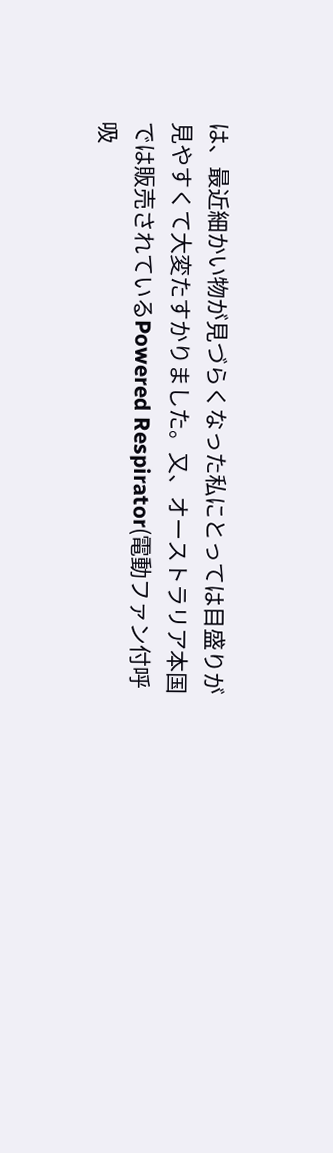は、最近細かい物が見づらくなった私にとっては目盛りが見やすくて大変たすかりました。又、オーストラリア本国では販売されているPowered Respirator(電動ファン付呼吸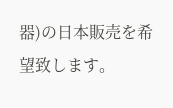器)の日本販売を希望致します。